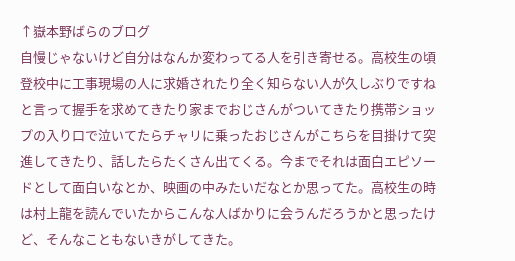↑嶽本野ばらのブログ
自慢じゃないけど自分はなんか変わってる人を引き寄せる。高校生の頃登校中に工事現場の人に求婚されたり全く知らない人が久しぶりですねと言って握手を求めてきたり家までおじさんがついてきたり携帯ショップの入り口で泣いてたらチャリに乗ったおじさんがこちらを目掛けて突進してきたり、話したらたくさん出てくる。今までそれは面白エピソードとして面白いなとか、映画の中みたいだなとか思ってた。高校生の時は村上龍を読んでいたからこんな人ばかりに会うんだろうかと思ったけど、そんなこともないきがしてきた。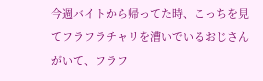今週バイトから帰ってた時、こっちを見てフラフラチャリを漕いでいるおじさんがいて、フラフ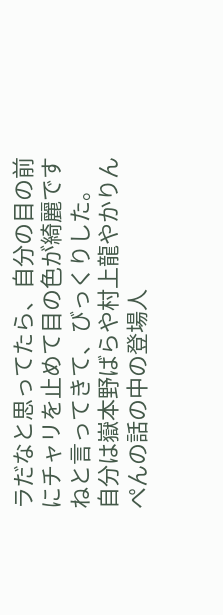ラだなと思ってたら、自分の目の前にチャリを止めて目の色が綺麗ですねと言ってきて、びっくりした。
自分は嶽本野ばらや村上龍やかりんぺんの話の中の登場人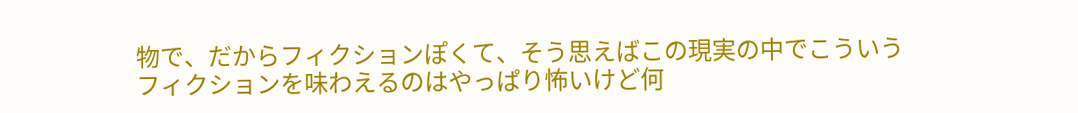物で、だからフィクションぽくて、そう思えばこの現実の中でこういうフィクションを味わえるのはやっぱり怖いけど何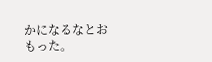かになるなとおもった。